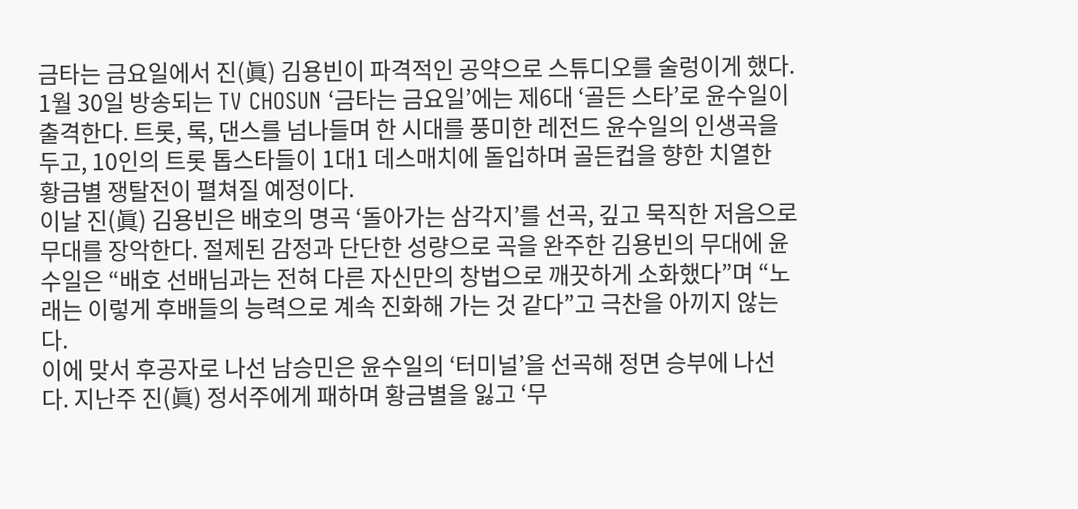금타는 금요일에서 진(眞) 김용빈이 파격적인 공약으로 스튜디오를 술렁이게 했다.
1월 30일 방송되는 TV CHOSUN ‘금타는 금요일’에는 제6대 ‘골든 스타’로 윤수일이 출격한다. 트롯, 록, 댄스를 넘나들며 한 시대를 풍미한 레전드 윤수일의 인생곡을 두고, 10인의 트롯 톱스타들이 1대1 데스매치에 돌입하며 골든컵을 향한 치열한 황금별 쟁탈전이 펼쳐질 예정이다.
이날 진(眞) 김용빈은 배호의 명곡 ‘돌아가는 삼각지’를 선곡, 깊고 묵직한 저음으로 무대를 장악한다. 절제된 감정과 단단한 성량으로 곡을 완주한 김용빈의 무대에 윤수일은 “배호 선배님과는 전혀 다른 자신만의 창법으로 깨끗하게 소화했다”며 “노래는 이렇게 후배들의 능력으로 계속 진화해 가는 것 같다”고 극찬을 아끼지 않는다.
이에 맞서 후공자로 나선 남승민은 윤수일의 ‘터미널’을 선곡해 정면 승부에 나선다. 지난주 진(眞) 정서주에게 패하며 황금별을 잃고 ‘무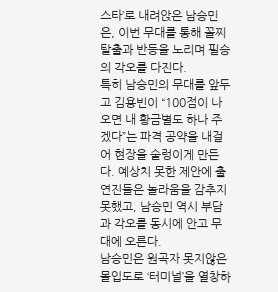스타’로 내려앉은 남승민은, 이번 무대를 통해 꼴찌 탈출과 반등을 노리며 필승의 각오를 다진다.
특히 남승민의 무대를 앞두고 김용빈이 “100점이 나오면 내 황금별도 하나 주겠다”는 파격 공약을 내걸어 현장을 술렁이게 만든다. 예상치 못한 제안에 출연진들은 놀라움을 감추지 못했고, 남승민 역시 부담과 각오를 동시에 안고 무대에 오른다.
남승민은 원곡자 못지않은 몰입도로 ‘터미널’을 열창하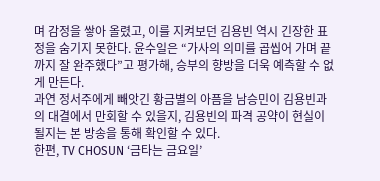며 감정을 쌓아 올렸고, 이를 지켜보던 김용빈 역시 긴장한 표정을 숨기지 못한다. 윤수일은 “가사의 의미를 곱씹어 가며 끝까지 잘 완주했다”고 평가해, 승부의 향방을 더욱 예측할 수 없게 만든다.
과연 정서주에게 빼앗긴 황금별의 아픔을 남승민이 김용빈과의 대결에서 만회할 수 있을지, 김용빈의 파격 공약이 현실이 될지는 본 방송을 통해 확인할 수 있다.
한편, TV CHOSUN ‘금타는 금요일’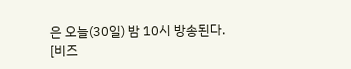은 오늘(30일) 밤 10시 방송된다.
[비즈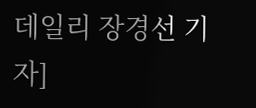데일리 장경선 기자]